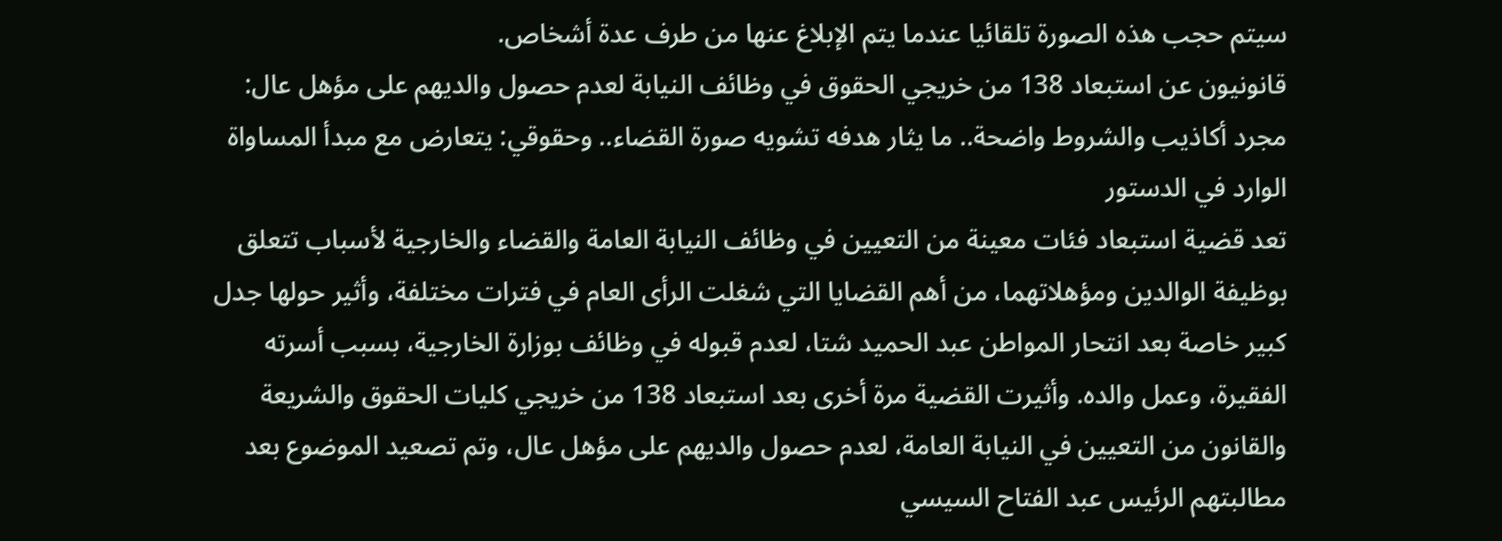سيتم حجب هذه الصورة تلقائيا عندما يتم الإبلاغ عنها من طرف عدة أشخاص.
قانونيون عن استبعاد 138 من خريجي الحقوق في وظائف النيابة لعدم حصول والديهم على مؤهل عال: مجرد أكاذيب والشروط واضحة.. ما يثار هدفه تشويه صورة القضاء.. وحقوقي: يتعارض مع مبدأ المساواة الوارد في الدستور
تعد قضية استبعاد فئات معينة من التعيين في وظائف النيابة العامة والقضاء والخارجية لأسباب تتعلق بوظيفة الوالدين ومؤهلاتهما، من أهم القضايا التي شغلت الرأى العام في فترات مختلفة، وأثير حولها جدل كبير خاصة بعد انتحار المواطن عبد الحميد شتا، لعدم قبوله في وظائف بوزارة الخارجية، بسبب أسرته الفقيرة، وعمل والده. وأثيرت القضية مرة أخرى بعد استبعاد 138 من خريجي كليات الحقوق والشريعة والقانون من التعيين في النيابة العامة، لعدم حصول والديهم على مؤهل عال، وتم تصعيد الموضوع بعد مطالبتهم الرئيس عبد الفتاح السيسي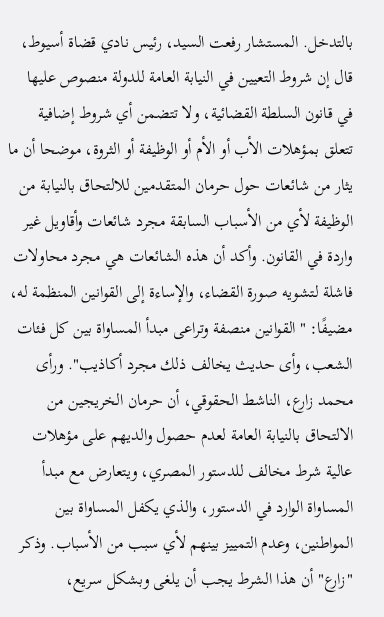بالتدخل. المستشار رفعت السيد، رئيس نادي قضاة أسيوط، قال إن شروط التعيين في النيابة العامة للدولة منصوص عليها في قانون السلطة القضائية، ولا تتضمن أي شروط إضافية تتعلق بمؤهلات الأب أو الأم أو الوظيفة أو الثروة، موضحا أن ما يثار من شائعات حول حرمان المتقدمين للالتحاق بالنيابة من الوظيفة لأي من الأسباب السابقة مجرد شائعات وأقاويل غير واردة في القانون. وأكد أن هذه الشائعات هي مجرد محاولات فاشلة لتشويه صورة القضاء، والإساءة إلى القوانين المنظمة له، مضيفًا: "القوانين منصفة وتراعى مبدأ المساواة بين كل فئات الشعب، وأى حديث يخالف ذلك مجرد أكاذيب". ورأى محمد زارع، الناشط الحقوقي، أن حرمان الخريجين من الالتحاق بالنيابة العامة لعدم حصول والديهم على مؤهلات عالية شرط مخالف للدستور المصري، ويتعارض مع مبدأ المساواة الوارد في الدستور، والذي يكفل المساواة بين المواطنين، وعدم التمييز بينهم لأي سبب من الأسباب. وذكر "زارع" أن هذا الشرط يجب أن يلغى وبشكل سريع،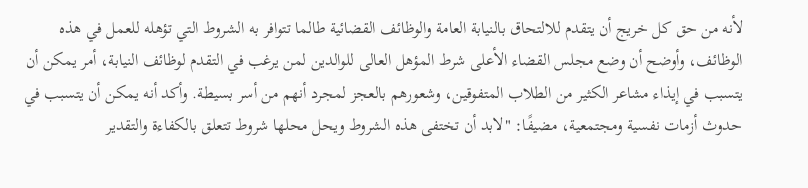لأنه من حق كل خريج أن يتقدم للالتحاق بالنيابة العامة والوظائف القضائية طالما تتوافر به الشروط التي تؤهله للعمل في هذه الوظائف، وأوضح أن وضع مجلس القضاء الأعلى شرط المؤهل العالى للوالدين لمن يرغب في التقدم لوظائف النيابة، أمر يمكن أن يتسبب في إيذاء مشاعر الكثير من الطلاب المتفوقين، وشعورهم بالعجز لمجرد أنهم من أسر بسيطة. وأكد أنه يمكن أن يتسبب في حدوث أزمات نفسية ومجتمعية، مضيفًا: "لابد أن تختفى هذه الشروط ويحل محلها شروط تتعلق بالكفاءة والتقدير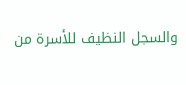والسجل النظيف للأسرة من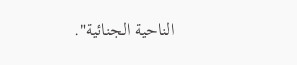الناحية الجنائية".